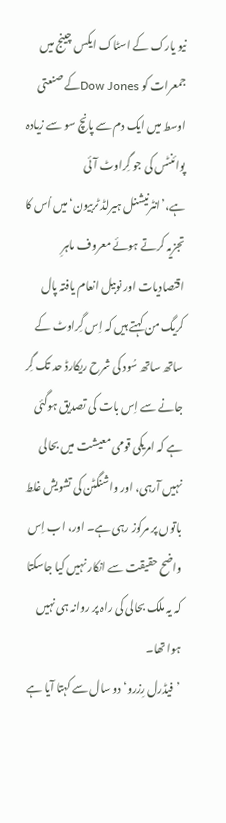نیو یارک کے اسٹاک ایکس چینج میں جمعرات کو Dow Jonesکے صنعتی اوسط میں ایک دم سے پانچ سو سے زیادہ پوائنٹس کی جو گِراوٹ آئی ہے،’انٹرنیشنل ہیرلڈ ٹربیون‘ میں اُس کا تجزیہ کرتے ہوئے معروف ماہرِ اقتصادیات اور نوبیل انعام یافتہ پال کریگ من کہتے ہیں کہ اِس گِراوٹ کے ساتھ ساتھ سُود کی شرح ریکارڈ حد تک گِر جانے سے اِس بات کی تصدیق ہوگئی ہے کہ امریکی قومی معیشت میں بحالی نہیں آرہی، اور واشنگٹن کی تشویش غلط باتوں پر مرکوز رہی ہے۔ اور، اب اِس واضح حقیقت سے انکار نہیں کیا جاسکتا کہ یہ ملک بحالی کی راہ پر روانہ ہی نہیں ہوا تھا۔
’فیڈرل رِزرو‘ دو سال سے کہتا آیا ہے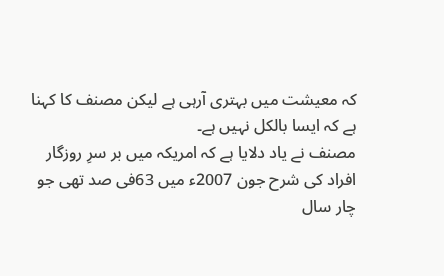کہ معیشت میں بہتری آرہی ہے لیکن مصنف کا کہنا ہے کہ ایسا بالکل نہیں ہے۔
مصنف نے یاد دلایا ہے کہ امریکہ میں بر سرِ روزگار افراد کی شرح جون 2007ء میں 63فی صد تھی جو چار سال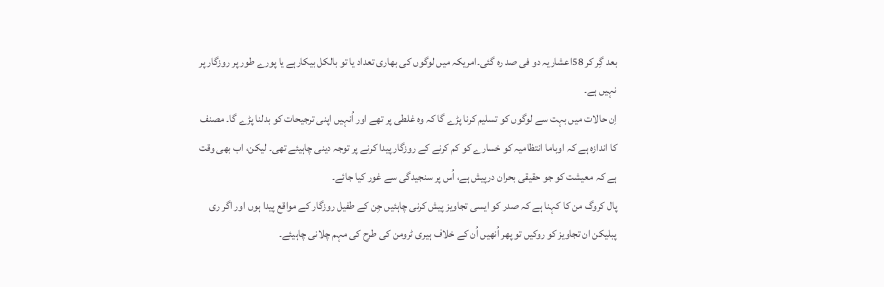بعد گِر کر 58اعشاریہ دو فی صد رہ گئی۔امریکہ میں لوگوں کی بھاری تعداد یا تو بالکل بیکارہے یا پورے طور پر روزگار پر نہیں ہے۔
اِن حالات میں بہت سے لوگوں کو تسلیم کرنا پڑے گا کہ وہ غلطی پر تھے اور اُنہیں اپنی ترجیحات کو بدلنا پڑے گا۔ مصنف کا اندازہ ہے کہ اوباما انتظامیہ کو خسارے کو کم کرنے کے روزگار پیدا کرنے پر توجہ دینی چاہیئے تھی۔ لیکن، اب بھی وقت ہے کہ معیشت کو جو حقیقی بحران درپیش ہے، اُس پر سنجیدگی سے غور کیا جائے۔
پال کروگ من کا کہنا ہے کہ صدر کو ایسی تجاویز پیش کرنی چاہئیں جِن کے طفیل روزگار کے مواقع پیدا ہوں اور اگر ری پبلیکن ان تجاویز کو روکیں تو پھر اُنھیں اُن کے خلاف ہیری ٹرومن کی طرح کی مہم چلانی چاہیئے۔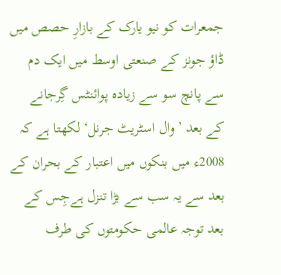جمعرات کو نیو یارک کے بازارِ حصص میں ڈاؤ جونز کے صنعتی اوسط میں ایک دم سے پانچ سو سے زیادہ پوائنٹس گِرجانے کے بعد ’وال اسٹریٹ جرنل‘ لکھتا ہے کہ 2008ء میں بنکوں میں اعتبار کے بحران کے بعد سے یہ سب سے بڑا تنزل ہےجِس کے بعد توجہ عالمی حکومتوں کی طرف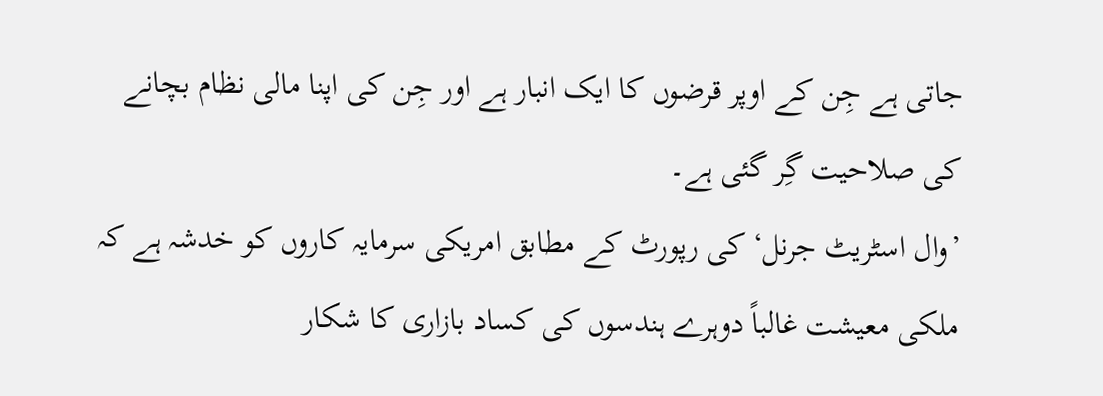جاتی ہے جِن کے اوپر قرضوں کا ایک انبار ہے اور جِن کی اپنا مالی نظام بچانے کی صلاحیت گِر گئی ہے۔
’وال اسٹریٹ جرنل‘ کی رپورٹ کے مطابق امریکی سرمایہ کاروں کو خدشہ ہے کہ ملکی معیشت غالباً دوہرے ہندسوں کی کساد بازاری کا شکار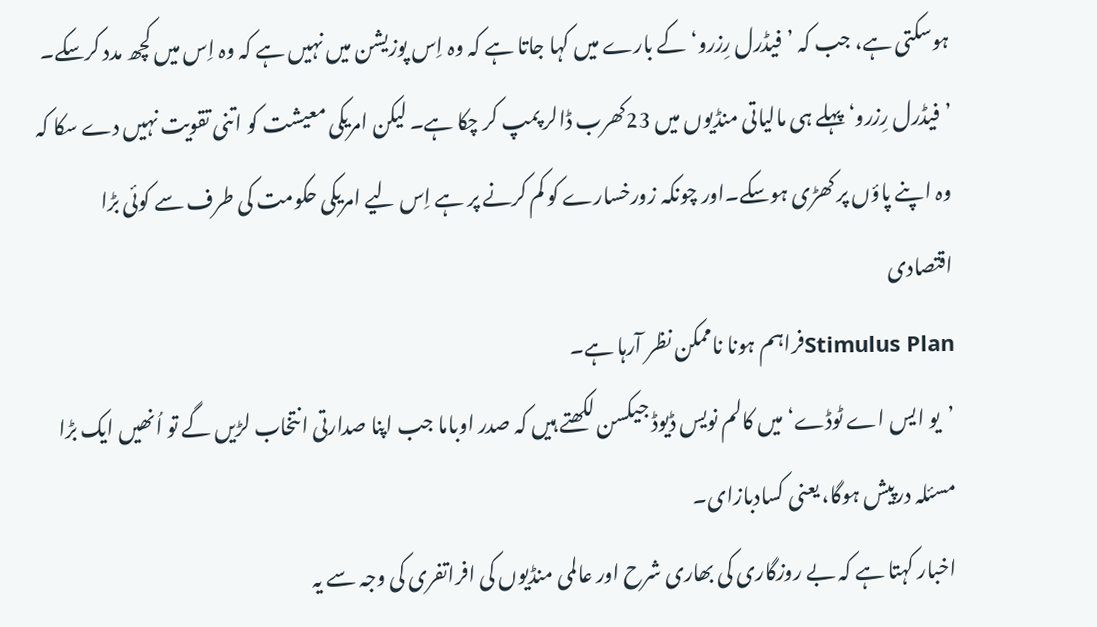ہوسکتی ہے، جب کہ ’فیڈرل رِزرو‘ کے بارے میں کہا جاتا ہے کہ وہ اِس پوزیشن میں نہیں ہے کہ وہ اِس میں کچھ مدد کرسکے۔
’فیڈرل رِزرو‘ پہلے ہی مالیاتی منڈیوں میں 23کھرب ڈالر پمپ کر چکا ہے۔ لیکن امریکی معیشت کو اتنی تقویت نہیں دے سکا کہ وہ اپنے پاؤں پر کھڑی ہوسکے۔اور چونکہ زورخسارے کو کم کرنے پر ہے اِس لیے امریکی حکومت کی طرف سے کوئی بڑا اقتصادی
Stimulus Planفراہم ہونا ناممکن نظر آرہا ہے۔
’یو ایس اے ٹوڈے‘ میں کالم نویس ڈیوڈ جیکسن لکھتے ہیں کہ صدر اوباما جب اپنا صدارتی انتخاب لڑیں گے تو اُنھیں ایک بڑا مسئلہ درپیش ہوگا، یعنی کسادبازای۔
اخبار کہتا ہے کہ بے روزگاری کی بھاری شرح اور عالمی منڈیوں کی افراتفری کی وجہ سے یہ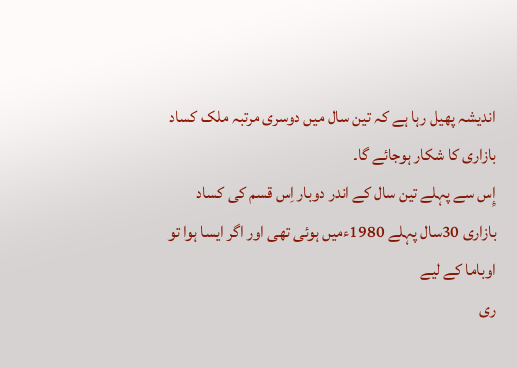اندیشہ پھیل رہا ہے کہ تین سال میں دوسری مرتبہ ملک کساد بازاری کا شکار ہوجائے گا۔
إِس سے پہلے تین سال کے اندر دوبار اِس قسم کی کساد بازاری 30سال پہلے 1980ءمیں ہوئی تھی اور اگر ایسا ہوا تو اوباما کے لیے
ری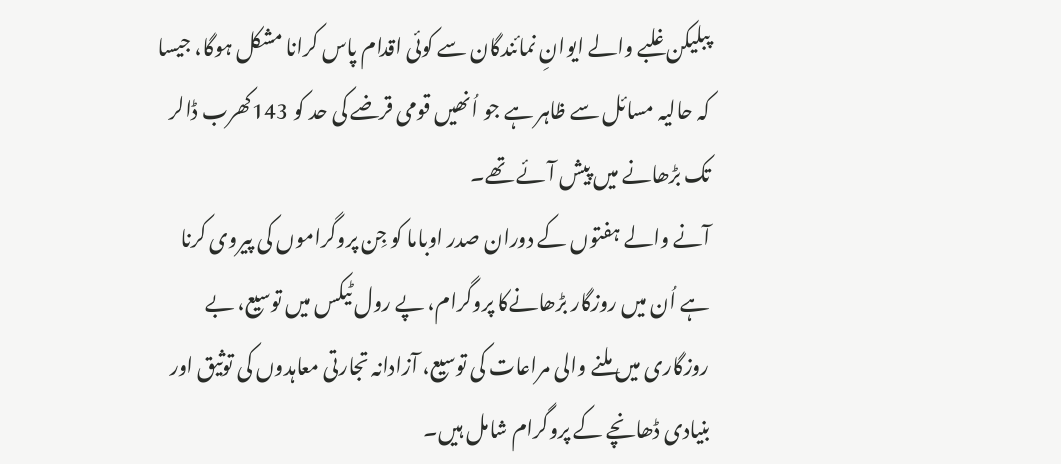پبلیکن غلبے والے ایوانِ نمائندگان سے کوئی اقدام پاس کرانا مشکل ہوگا، جیسا کہ حالیہ مسائل سے ظاہر ہے جو اُنھیں قومی قرضے کی حد کو 143کھرب ڈالر تک بڑھانے میں پیش آئے تھے۔
آنے والے ہفتوں کے دوران صدر اوباما کو جِن پروگراموں کی پیروی کرنا ہے اُن میں روزگار بڑھانےکا پروگرام، پے رول ٹیکس میں توسیع، بے روزگاری میں ملنے والی مراعات کی توسیع، آزادانہ تجارتی معاہدوں کی توثیق اور بنیادی ڈھانچے کے پروگرام شامل ہیں۔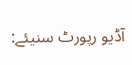آڈیو رپورٹ سنیئے: